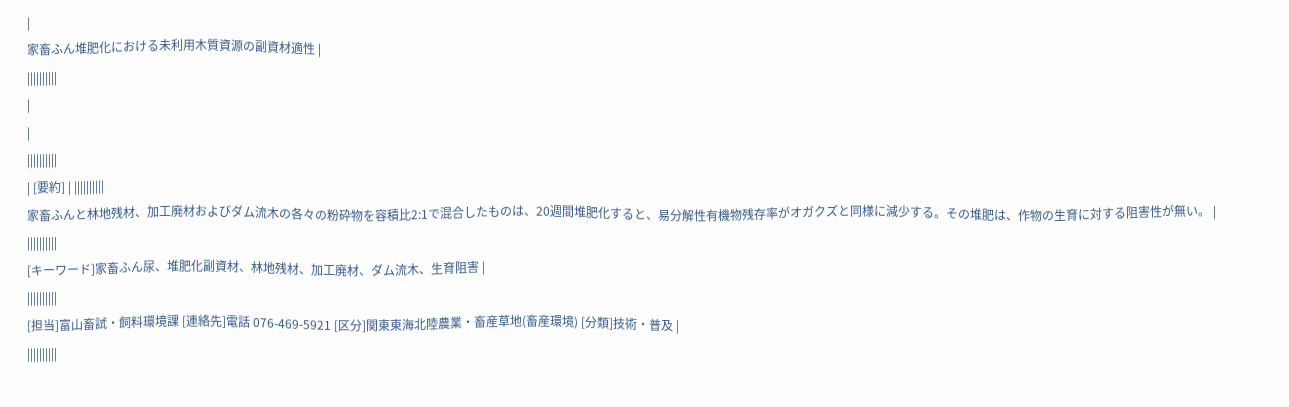|
家畜ふん堆肥化における未利用木質資源の副資材適性 |
||||||||||
|
|
||||||||||
| [要約] | ||||||||||
家畜ふんと林地残材、加工廃材およびダム流木の各々の粉砕物を容積比2:1で混合したものは、20週間堆肥化すると、易分解性有機物残存率がオガクズと同様に減少する。その堆肥は、作物の生育に対する阻害性が無い。 |
||||||||||
[キーワード]家畜ふん尿、堆肥化副資材、林地残材、加工廃材、ダム流木、生育阻害 |
||||||||||
[担当]富山畜試・飼料環境課 [連絡先]電話 076-469-5921 [区分]関東東海北陸農業・畜産草地(畜産環境) [分類]技術・普及 |
||||||||||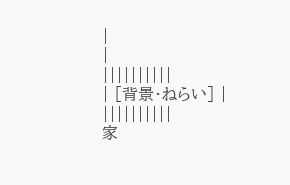|
|
||||||||||
| [背景・ねらい] | ||||||||||
家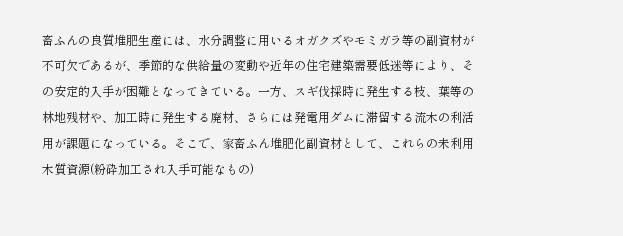畜ふんの良質堆肥生産には、水分調整に用いるオガクズやモミガラ等の副資材が不可欠であるが、季節的な供給量の変動や近年の住宅建築需要低迷等により、その安定的入手が困難となってきている。一方、スギ伐採時に発生する枝、葉等の林地残材や、加工時に発生する廃材、さらには発電用ダムに滞留する流木の利活用が課題になっている。そこで、家畜ふん堆肥化副資材として、これらの未利用木質資源(粉砕加工され入手可能なもの)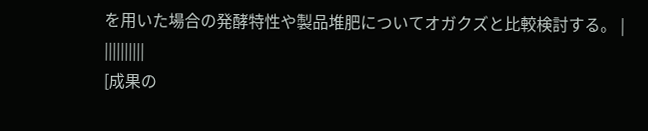を用いた場合の発酵特性や製品堆肥についてオガクズと比較検討する。 |
||||||||||
[成果の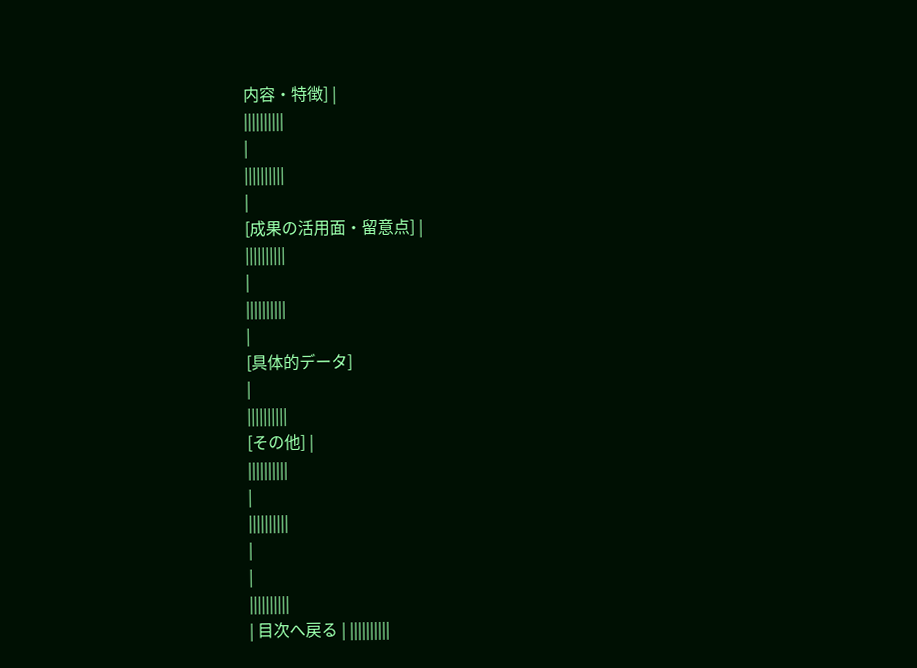内容・特徴] |
||||||||||
|
||||||||||
|
[成果の活用面・留意点] |
||||||||||
|
||||||||||
|
[具体的データ]
|
||||||||||
[その他] |
||||||||||
|
||||||||||
|
|
||||||||||
| 目次へ戻る | ||||||||||